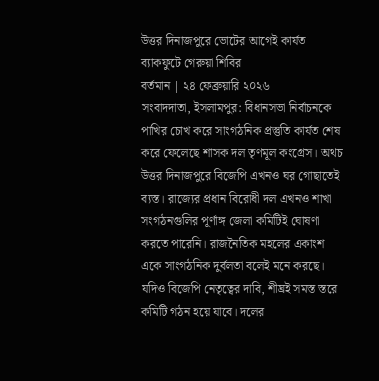উত্তর দিনাজপুরে ভোটের আগেই কার্যত ব্যাকফুটে গেরুয়া শিবির
বর্তমান | ২৪ ফেব্রুয়ারি ২০২৬
সংবাদদাতা, ইসলামপুর: বিধানসভা নির্বাচনকে পাখির চোখ করে সাংগঠনিক প্রস্তুতি কার্যত শেষ করে ফেলেছে শাসক দল তৃণমূল কংগ্রেস। অথচ উত্তর দিনাজপুরে বিজেপি এখনও ঘর গোছাতেই ব্যস্ত। রাজ্যের প্রধান বিরোধী দল এখনও শাখা সংগঠনগুলির পূর্ণাঙ্গ জেলা কমিটিই ঘোষণা করতে পারেনি। রাজনৈতিক মহলের একাংশ একে সাংগঠনিক দুর্বলতা বলেই মনে করছে। যদিও বিজেপি নেতৃত্বের দাবি, শীঘ্রই সমস্ত স্তরে কমিটি গঠন হয়ে যাবে। দলের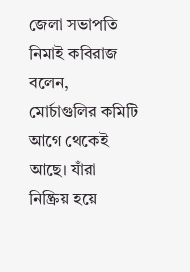জেলা সভাপতি নিমাই কবিরাজ বলেন, মোর্চাগুলির কমিটি আগে থেকেই আছে। যাঁরা নিষ্ক্রিয় হয়ে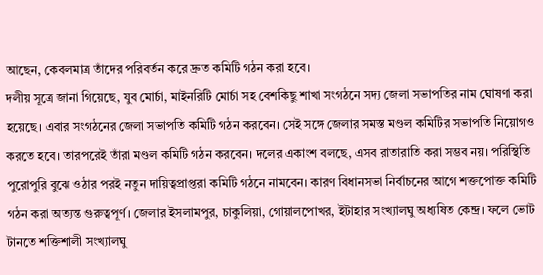আছেন, কেবলমাত্র তাঁদের পরিবর্তন করে দ্রুত কমিটি গঠন করা হবে।
দলীয় সূত্রে জানা গিয়েছে, যুব মোর্চা, মাইনরিটি মোর্চা সহ বেশকিছু শাখা সংগঠনে সদ্য জেলা সভাপতির নাম ঘোষণা করা হয়েছে। এবার সংগঠনের জেলা সভাপতি কমিটি গঠন করবেন। সেই সঙ্গে জেলার সমস্ত মণ্ডল কমিটির সভাপতি নিয়োগও করতে হবে। তারপরেই তাঁরা মণ্ডল কমিটি গঠন করবেন। দলের একাংশ বলছে, এসব রাতারাতি করা সম্ভব নয়। পরিস্থিতি পুরোপুরি বুঝে ওঠার পরই নতুন দায়িত্বপ্রাপ্তরা কমিটি গঠনে নামবেন। কারণ বিধানসভা নির্বাচনের আগে শক্তপোক্ত কমিটি গঠন করা অত্যন্ত গুরুত্বপূর্ণ। জেলার ইসলামপুর, চাকুলিয়া, গোয়ালপোখর, ইটাহার সংখ্যালঘু অধ্যষিত কেন্দ্র। ফলে ভোট টানতে শক্তিশালী সংখ্যালঘু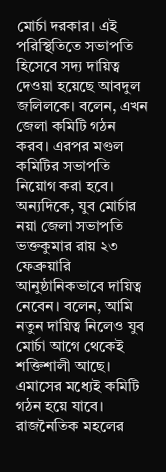মোর্চা দরকার। এই পরিস্থিতিতে সভাপতি হিসেবে সদ্য দায়িত্ব দেওয়া হয়েছে আবদুল জলিলকে। বলেন, এখন জেলা কমিটি গঠন করব। এরপর মণ্ডল কমিটির সভাপতি নিয়োগ করা হবে।
অন্যদিকে, যুব মোর্চার নয়া জেলা সভাপতি ভক্তকুমার রায় ২৩ ফেব্রুয়ারি আনুষ্ঠানিকভাবে দায়িত্ব নেবেন। বলেন, আমি নতুন দায়িত্ব নিলেও যুব মোর্চা আগে থেকেই শক্তিশালী আছে। এমাসের মধ্যেই কমিটি গঠন হয়ে যাবে। রাজনৈতিক মহলের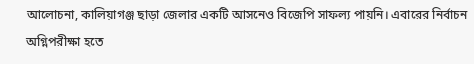আলোচনা, কালিয়াগঞ্জ ছাড়া জেলার একটি আসনেও বিজেপি সাফল্য পায়নি। এবারের নির্বাচন অগ্নিপরীক্ষা হতে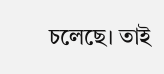চলেছে। তাই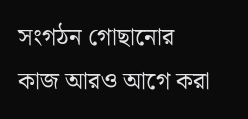সংগঠন গোছানোর কাজ আরও আগে করা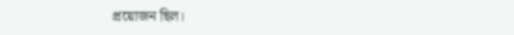প্রয়োজন ছিল।